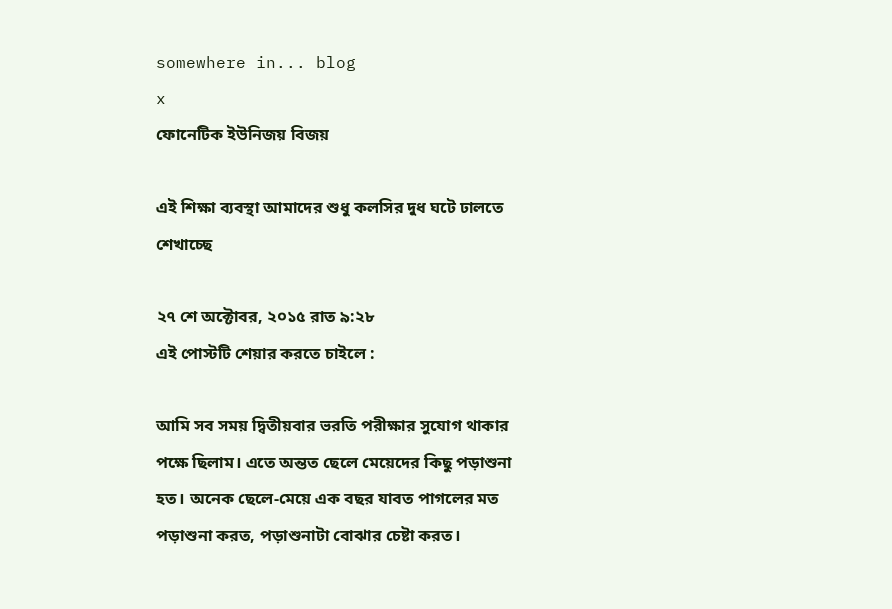somewhere in... blog
x
ফোনেটিক ইউনিজয় বিজয়

এই শিক্ষা ব্যবস্থা আমাদের শুধু কলসির দুধ ঘটে ঢালতে শেখাচ্ছে

২৭ শে অক্টোবর, ২০১৫ রাত ৯:২৮
এই পোস্টটি শেয়ার করতে চাইলে :

আমি সব সময় দ্বিতীয়বার ভরতি পরীক্ষার সুযোগ থাকার পক্ষে ছিলাম। এতে অন্তত ছেলে মেয়েদের কিছু পড়াশুনা হত। অনেক ছেলে-মেয়ে এক বছর যাবত পাগলের মত পড়াশুনা করত, পড়াশুনাটা বোঝার চেষ্টা করত।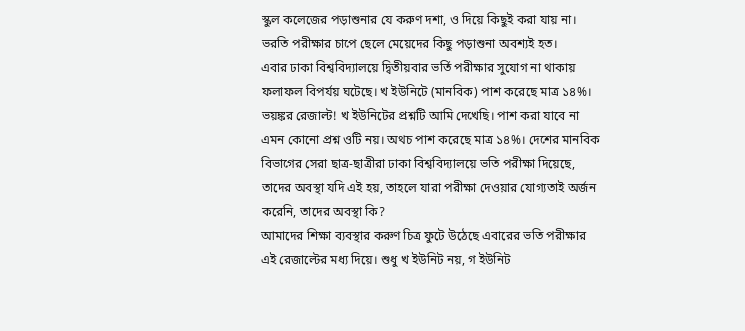স্কুল কলেজের পড়াশুনার যে করুণ দশা, ও দিয়ে কিছুই করা যায় না। ভরতি পরীক্ষার চাপে ছেলে মেয়েদের কিছু পড়াশুনা অবশ্যই হত।
এবার ঢাকা বিশ্ববিদ্যালয়ে দ্বিতীয়বার ভর্তি পরীক্ষার সুযোগ না থাকায় ফলাফল বিপর্যয় ঘটেছে। খ ইউনিটে (মানবিক) পাশ করেছে মাত্র ১৪%। ভয়ঙ্কর রেজাল্ট! খ ইউনিটের প্রশ্নটি আমি দেখেছি। পাশ করা যাবে না এমন কোনো প্রশ্ন ওটি নয়। অথচ পাশ করেছে মাত্র ১৪%। দেশের মানবিক বিভাগের সেরা ছাত্র-ছাত্রীরা ঢাকা বিশ্ববিদ্যালয়ে ভতি পরীক্ষা দিয়েছে, তাদের অবস্থা যদি এই হয়, তাহলে যারা পরীক্ষা দেওয়ার যোগ্যতাই অর্জন করেনি, তাদের অবস্থা কি?
আমাদের শিক্ষা ব্যবস্থার করুণ চিত্র ফুটে উঠেছে এবারের ভতি পরীক্ষার এই রেজাল্টের মধ্য দিয়ে। শুধু খ ইউনিট নয়, গ ইউনিট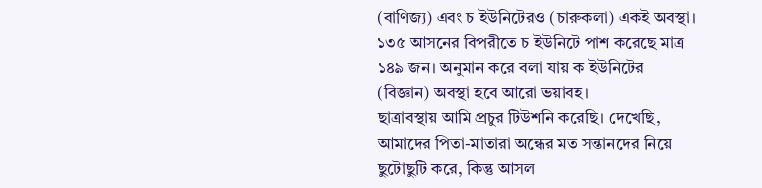(বাণিজ্য) এবং চ ইউনিটেরও (চারুকলা) একই অবস্থা। ১৩৫ আসনের বিপরীতে চ ইউনিটে পাশ করেছে মাত্র ১৪৯ জন। অনুমান করে বলা যায় ক ইউনিটের (বিজ্ঞান) অবস্থা হবে আরো ভয়াবহ।
ছাত্রাবস্থায় আমি প্রচুর টিউশনি করেছি। দেখেছি, আমাদের পিতা-মাতারা অন্ধের মত সন্তানদের নিয়ে ছুটোছুটি করে, কিন্তু আসল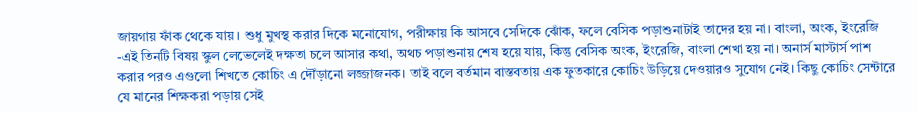জায়গায় ফাঁক থেকে যায়। শুধু মুখস্থ করার দিকে মনোযোগ, পরীক্ষায় কি আসবে সেদিকে ঝোঁক, ফলে বেসিক পড়াশুনাটাই তাদের হয় না। বাংলা, অংক, ইংরেজি -এই তিনটি বিষয় স্কুল লেভেলেই দক্ষতা চলে আসার কথা, অথচ পড়াশুনায় শেষ হয়ে যায়, কিন্তু বেসিক অংক, ইংরেজি, বাংলা শেখা হয় না। অনার্স মাস্টার্স পাশ করার পরও এগুলো শিখতে কোচিং এ দৌঁড়ানো লজ্জাজনক। তাই বলে বর্তমান বাস্তবতায় এক ফুতকারে কোচিং উড়িয়ে দেওয়ারও সুযোগ নেই। কিছু কোচিং সেন্টারে যে মানের শিক্ষকরা পড়ায় সেই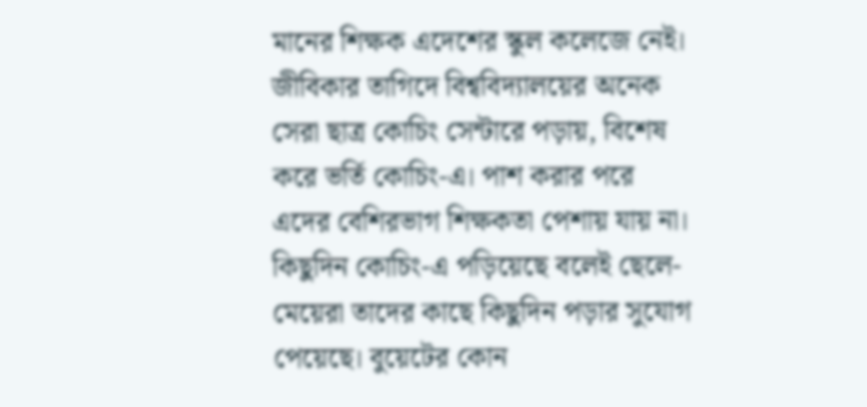মানের শিক্ষক এদেশের স্কুল কলেজে নেই। জীবিকার তাগিদে বিশ্ববিদ্যালয়ের অনেক সেরা ছাত্র কোচিং সেন্টারে পড়ায়, বিশেষ করে ভর্তি কোচিং-এ। পাশ করার পরে এদের বেশিরভাগ শিক্ষকতা পেশায় যায় না। কিছুদিন কোচিং-এ পড়িয়েছে বলেই ছেলে-মেয়েরা তাদের কাছে কিছুদিন পড়ার সুযোগ পেয়েছে। বুয়েটের কোন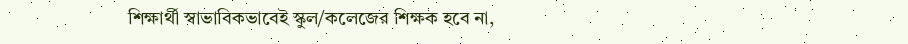শিক্ষার্থী স্বাভাবিকভাবেই স্কুল/কলেজের শিক্ষক হবে না,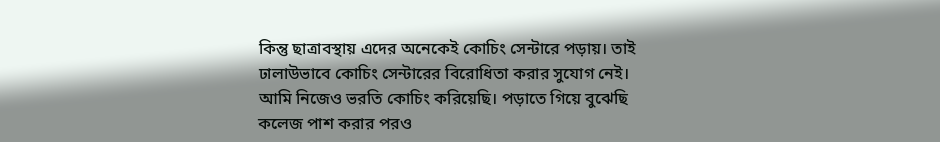কিন্তু ছাত্রাবস্থায় এদের অনেকেই কোচিং সেন্টারে পড়ায়। তাই ঢালাউভাবে কোচিং সেন্টারের বিরোধিতা করার সুযোগ নেই। আমি নিজেও ভরতি কোচিং করিয়েছি। পড়াতে গিয়ে বুঝেছি কলেজ পাশ করার পরও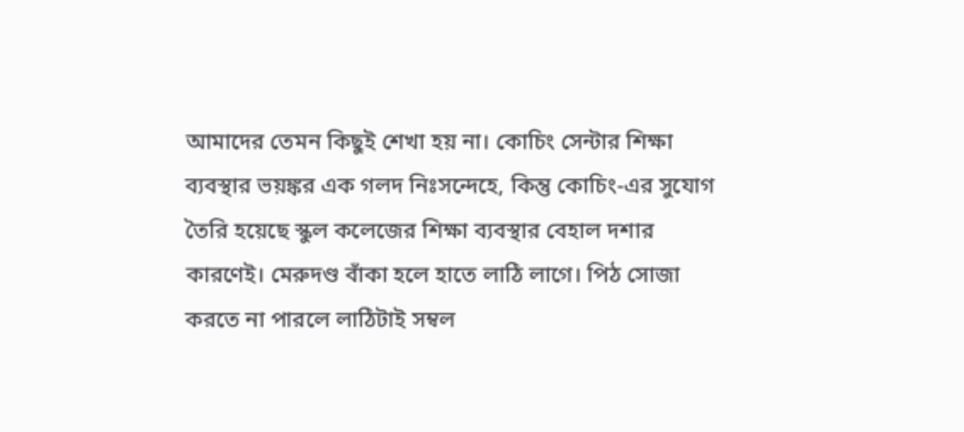আমাদের তেমন কিছুই শেখা হয় না। কোচিং সেন্টার শিক্ষা ব্যবস্থার ভয়ঙ্কর এক গলদ নিঃসন্দেহে, কিন্তু কোচিং-এর সুযোগ তৈরি হয়েছে স্কুল কলেজের শিক্ষা ব্যবস্থার বেহাল দশার কারণেই। মেরুদণ্ড বাঁকা হলে হাতে লাঠি লাগে। পিঠ সোজা করতে না পারলে লাঠিটাই সম্বল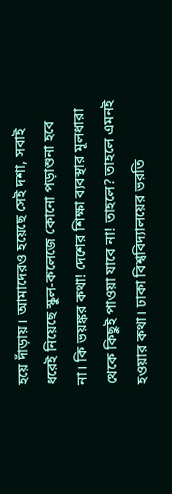হয়ে দাঁড়ায়। আমাদেরও হয়েছে সেই দশা, সবাই ধরেই নিয়েছে স্কুল-কলেজে কোনো পড়াশুনা হবে না। কি ভয়ঙ্কর কথা! দেশের শিক্ষা ব্যবস্থার মূলধারা থেকে কিছুই পাওয়া যাবে না! তাহলে? তাহলে এমনই হওয়ার কথা। ঢাকা বিশ্ববিদ্যালয়ের ভরতি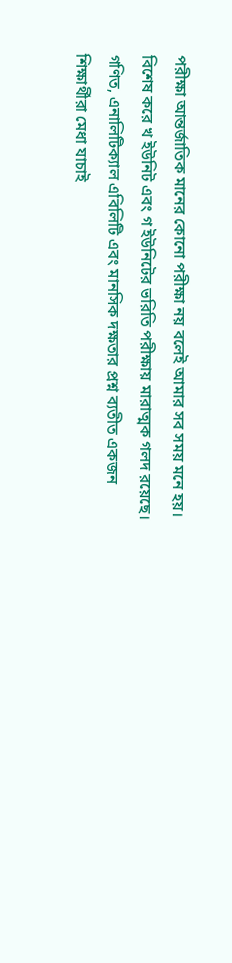পরীক্ষা আন্তর্জাতিক মানের কোনো পরীক্ষা নয় বলেই আমার সব সময় মনে হয়। বিশেষ করে খ ইউনিট এবং গ ইউনিটের ভরিতি পরীক্ষায় মারাত্মক গলদ রয়েছে। গণিত, এনালিটিক্যাল এবিলিটি এবং মানসিক দক্ষতার প্রশ্ন ব্যতীত একজন শিক্ষার্থীরা মেধা যাচাই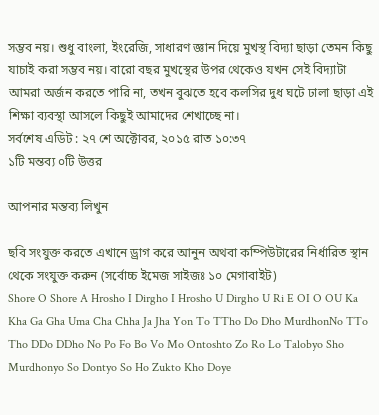সম্ভব নয়। শুধু বাংলা, ইংরেজি, সাধারণ জ্ঞান দিয়ে মুখস্থ বিদ্যা ছাড়া তেমন কিছু যাচাই করা সম্ভব নয়। বারো বছর মুখস্থের উপর থেকেও যখন সেই বিদ্যাটা আমরা অর্জন করতে পারি না, তখন বুঝতে হবে কলসির দুধ ঘটে ঢালা ছাড়া এই শিক্ষা ব্যবস্থা আসলে কিছুই আমাদের শেখাচ্ছে না।
সর্বশেষ এডিট : ২৭ শে অক্টোবর, ২০১৫ রাত ১০:৩৭
১টি মন্তব্য ০টি উত্তর

আপনার মন্তব্য লিখুন

ছবি সংযুক্ত করতে এখানে ড্রাগ করে আনুন অথবা কম্পিউটারের নির্ধারিত স্থান থেকে সংযুক্ত করুন (সর্বোচ্চ ইমেজ সাইজঃ ১০ মেগাবাইট)
Shore O Shore A Hrosho I Dirgho I Hrosho U Dirgho U Ri E OI O OU Ka Kha Ga Gha Uma Cha Chha Ja Jha Yon To TTho Do Dho MurdhonNo TTo Tho DDo DDho No Po Fo Bo Vo Mo Ontoshto Zo Ro Lo Talobyo Sho Murdhonyo So Dontyo So Ho Zukto Kho Doye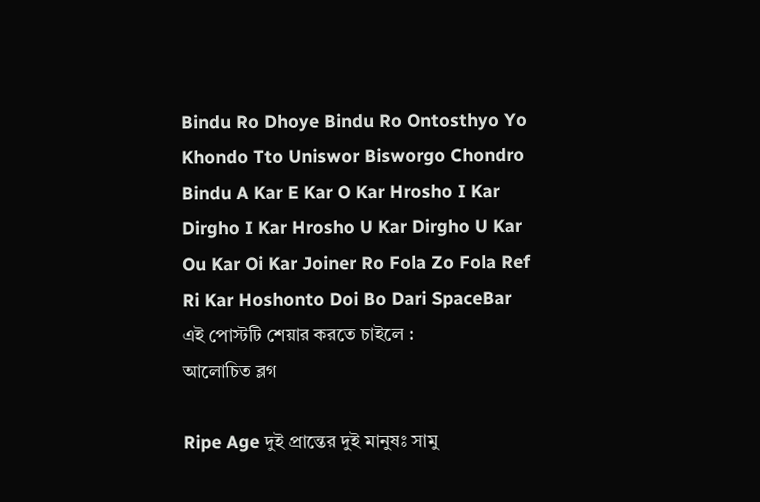Bindu Ro Dhoye Bindu Ro Ontosthyo Yo Khondo Tto Uniswor Bisworgo Chondro Bindu A Kar E Kar O Kar Hrosho I Kar Dirgho I Kar Hrosho U Kar Dirgho U Kar Ou Kar Oi Kar Joiner Ro Fola Zo Fola Ref Ri Kar Hoshonto Doi Bo Dari SpaceBar
এই পোস্টটি শেয়ার করতে চাইলে :
আলোচিত ব্লগ

Ripe Age দুই প্রান্তের দুই মানুষঃ সামু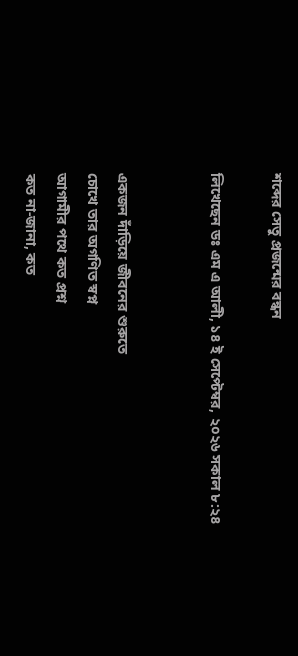শব্দের সেতু প্রজন্মের বন্ধন

লিখেছেন ডঃ এম এ আলী, ১৪ ই সেপ্টেম্বর, ২০২৬ সকাল ৮:২৪


একজন দাঁড়িয়ে জীবনের শুরুতে
চোখে তার অগণিত স্বপ্ন
আগামীর পথে কত প্রশ্ন
কত না-জানা, কত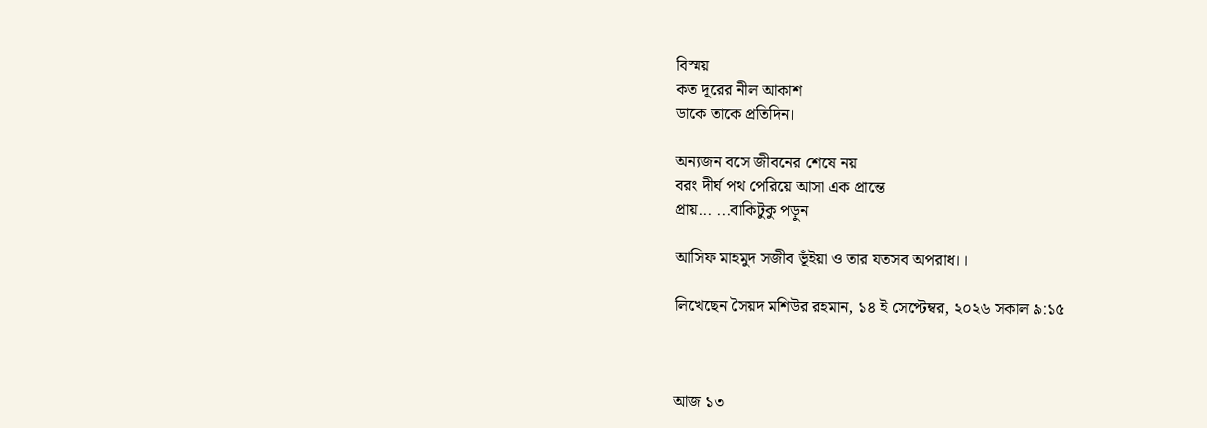বিস্ময়
কত দূরের নীল আকাশ
ডাকে তাকে প্রতিদিন।

অন্যজন বসে জীবনের শেষে নয়
বরং দীর্ঘ পথ পেরিয়ে আসা এক প্রান্তে
প্রায়... ...বাকিটুকু পড়ুন

আসিফ মাহমুদ সজীব ভূঁইয়া ও তার যতসব অপরাধ।।

লিখেছেন সৈয়দ মশিউর রহমান, ১৪ ই সেপ্টেম্বর, ২০২৬ সকাল ৯:১৫



আজ ১৩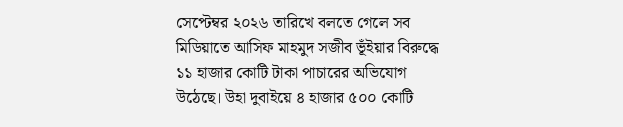সেপ্টেম্বর ২০২৬ তারিখে বলতে গেলে সব মিডিয়াতে আসিফ মাহমুদ সজীব ভূঁইয়ার বিরুদ্ধে ১১ হাজার কোটি টাকা পাচারের অভিযোগ উঠেছে। উহা দুবাইয়ে ৪ হাজার ৫০০ কোটি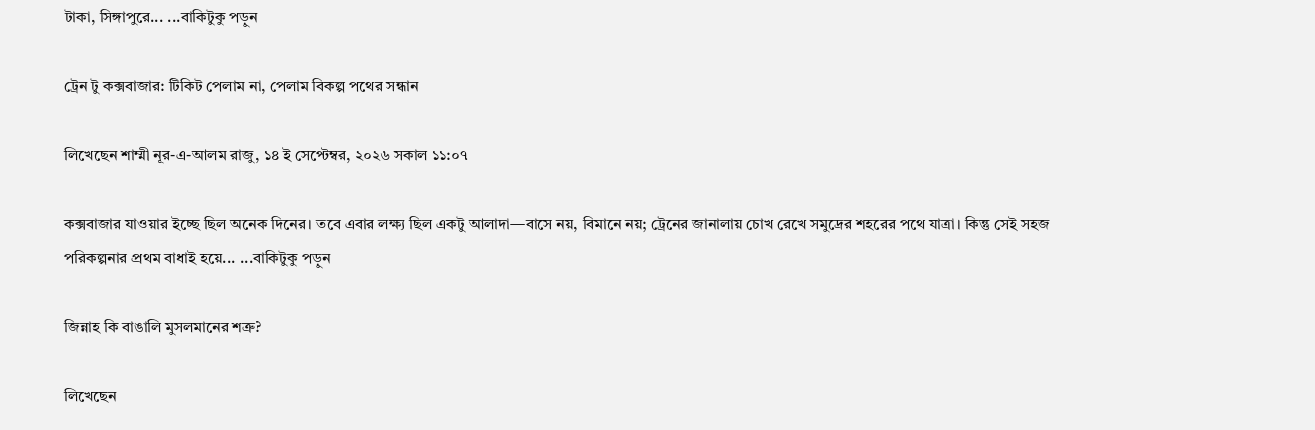টাকা, সিঙ্গাপুরে... ...বাকিটুকু পড়ুন

ট্রেন টু কক্সবাজার: টিকিট পেলাম না, পেলাম বিকল্প পথের সন্ধান

লিখেছেন শাম্মী নূর-এ-আলম রাজু, ১৪ ই সেপ্টেম্বর, ২০২৬ সকাল ১১:০৭

কক্সবাজার যাওয়ার ইচ্ছে ছিল অনেক দিনের। তবে এবার লক্ষ্য ছিল একটু আলাদা—বাসে নয়, বিমানে নয়; ট্রেনের জানালায় চোখ রেখে সমুদ্রের শহরের পথে যাত্রা। কিন্তু সেই সহজ পরিকল্পনার প্রথম বাধাই হয়ে... ...বাকিটুকু পড়ুন

জিন্নাহ কি বাঙালি মুসলমানের শত্রু?

লিখেছেন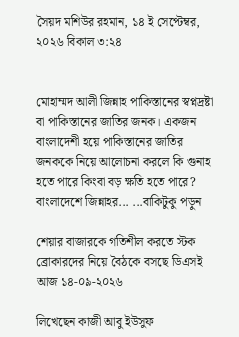সৈয়দ মশিউর রহমান, ১৪ ই সেপ্টেম্বর, ২০২৬ বিকাল ৩:২৪


মোহাম্মদ আলী জিন্নাহ পাকিস্তানের স্বপ্নদ্রষ্টা বা পাকিস্তানের জাতির জনক। একজন বাংলাদেশী হয়ে পাকিস্তানের জাতির জনককে নিয়ে আলোচনা করলে কি গুনাহ হতে পারে কিংবা বড় ক্ষতি হতে পারে? বাংলাদেশে জিন্নাহর... ...বাকিটুকু পড়ুন

শেয়ার বাজারকে গতিশীল করতে স্টক ব্রোকারদের নিয়ে বৈঠকে বসছে ডিএসই আজ ১৪-০৯-২০২৬

লিখেছেন কাজী আবু ইউসুফ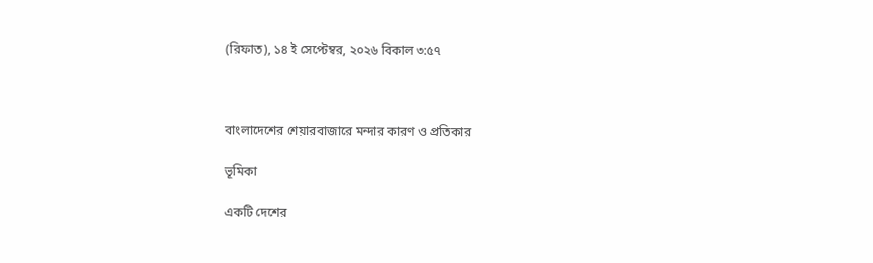(রিফাত), ১৪ ই সেপ্টেম্বর, ২০২৬ বিকাল ৩:৫৭



বাংলাদেশের শেয়ারবাজারে মন্দার কারণ ও প্রতিকার

ভূমিকা

একটি দেশের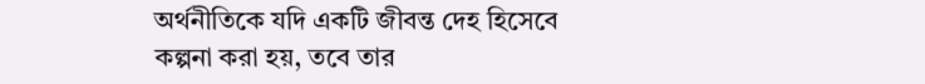অর্থনীতিকে যদি একটি জীবন্ত দেহ হিসেবে কল্পনা করা হয়, তবে তার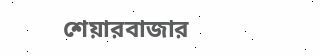শেয়ারবাজার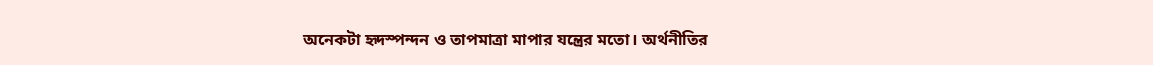অনেকটা হৃদস্পন্দন ও তাপমাত্রা মাপার যন্ত্রের মতো। অর্থনীতির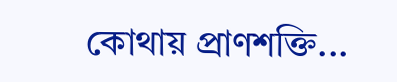কোথায় প্রাণশক্তি...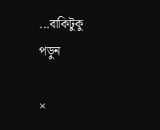...বাকিটুকু পড়ুন

×